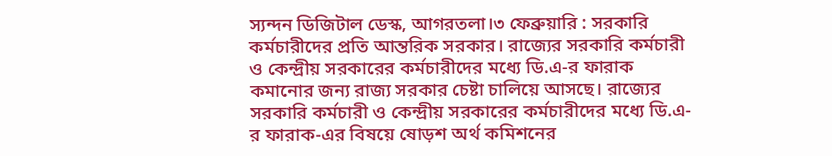স্যন্দন ডিজিটাল ডেস্ক, আগরতলা।৩ ফেব্রুয়ারি : সরকারি কর্মচারীদের প্রতি আন্তরিক সরকার। রাজ্যের সরকারি কর্মচারী ও কেন্দ্রীয় সরকারের কর্মচারীদের মধ্যে ডি.এ-র ফারাক কমানোর জন্য রাজ্য সরকার চেষ্টা চালিয়ে আসছে। রাজ্যের সরকারি কর্মচারী ও কেন্দ্রীয় সরকারের কর্মচারীদের মধ্যে ডি.এ-র ফারাক-এর বিষয়ে ষোড়শ অর্থ কমিশনের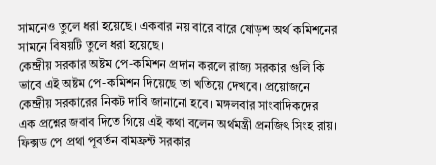সামনেও তুলে ধরা হয়েছে। একবার নয় বারে বারে ষোড়শ অর্থ কমিশনের সামনে বিষয়টি তুলে ধরা হয়েছে।
কেন্দ্রীয় সরকার অষ্টম পে-কমিশন প্রদান করলে রাজ্য সরকার গুলি কি ভাবে এই অষ্টম পে-কমিশন দিয়েছে তা খতিয়ে দেখবে। প্রয়োজনে কেন্দ্রীয় সরকারের নিকট দাবি জানানো হবে। মঙ্গলবার সাংবাদিকদের এক প্রশ্নের জবাব দিতে গিয়ে এই কথা বলেন অর্থমন্ত্রী প্রনজিৎ সিংহ রায়।
ফিক্সড পে প্রথা পূবর্তন বামফ্রন্ট সরকার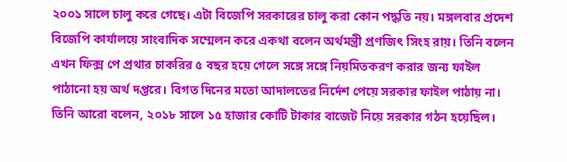২০০১ সালে চালু করে গেছে। এটা বিজেপি সরকারের চালু করা কোন পদ্ধতি নয়। মঙ্গলবার প্রদেশ বিজেপি কার্যালয়ে সাংবাদিক সম্মেলন করে একথা বলেন অর্থমন্ত্রী প্রণজিৎ সিংহ রায়। তিনি বলেন এখন ফিক্স পে প্রথার চাকরির ৫ বছর হয়ে গেলে সঙ্গে সঙ্গে নিয়মিতকরণ করার জন্য ফাইল পাঠানো হয় অর্থ দপ্তরে। বিগত দিনের মতো আদালতের নির্দেশ পেয়ে সরকার ফাইল পাঠায় না।
তিনি আরো বলেন, ২০১৮ সালে ১৫ হাজার কোটি টাকার বাজেট নিয়ে সরকার গঠন হয়েছিল।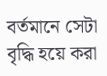বর্তমানে সেটা বৃদ্ধি হয়ে করা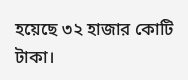হয়েছে ৩২ হাজার কোটি টাকা।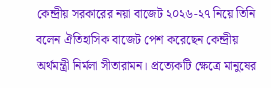কেন্দ্রীয় সরকারের নয়া বাজেট ২০২৬-২৭ নিয়ে তিনি বলেন ঐতিহাসিক বাজেট পেশ করেছেন কেন্দ্রীয় অর্থমন্ত্রী নির্মলা সীতারামন। প্রত্যেকটি ক্ষেত্রে মানুষের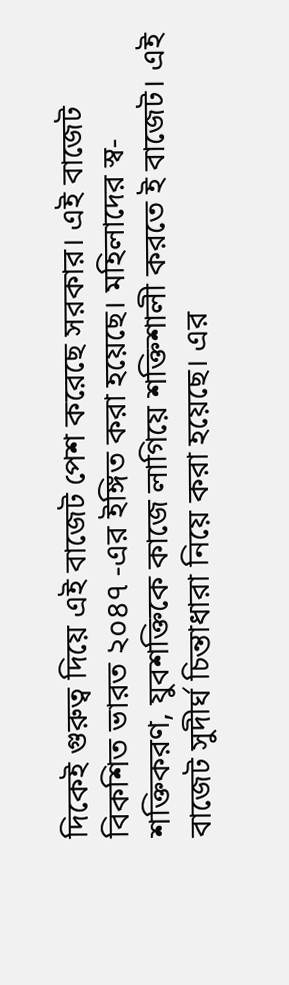দিকেই গুরুত্ব দিয়ে এই বাজেট পেশ করেছে সরকার। এই বাজেট বিকশিত ভারত ২০৪৭ -এর ইঙ্গিত করা হয়েছে। মহিলাদের স্ব-শক্তিকরণ, যুবশক্তিকে কাজে লাগিয়ে শক্তিশালী করতে ই বাজেট। এই বাজেট সুদীর্ঘ চিন্তাধারা নিয়ে করা হয়েছে। এর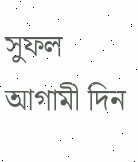সুফল আগামী দিন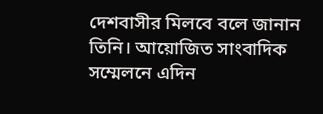দেশবাসীর মিলবে বলে জানান তিনি। আয়োজিত সাংবাদিক সম্মেলনে এদিন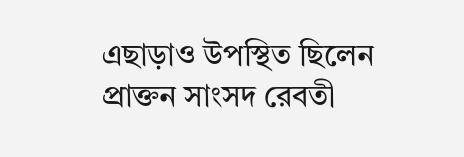এছাড়াও উপস্থিত ছিলেন প্রাক্তন সাংসদ রেবতী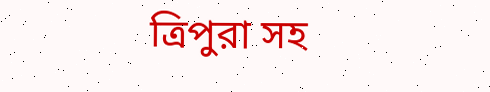ত্রিপুরা সহ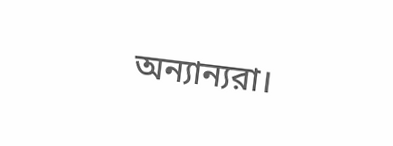অন্যান্যরা।